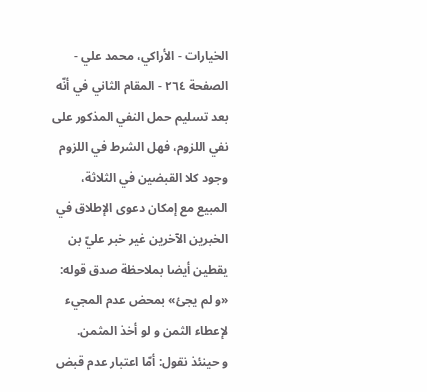الخيارات - الأراكي، محمد علي - الصفحة ٢٦٤ - المقام الثاني في أنّه بعد تسليم حمل النفي المذكور على نفي اللزوم، فهل الشرط في اللزوم وجود كلا القبضين في الثلاثة،
المبيع مع إمكان دعوى الإطلاق في الخبرين الآخرين غير خبر عليّ بن يقطين أيضا بملاحظة صدق قوله: «و لم يجئ» بمحض عدم المجيء لإعطاء الثمن و لو أخذ المثمن.
و حينئذ نقول: أمّا اعتبار عدم قبض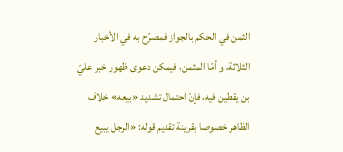الثمن في الحكم بالجواز فمصرّح به في الأخبار الثلاثة، و أمّا المثمن، فيمكن دعوى ظهور خبر عليّ بن يقطين فيه، فإنّ احتمال تشديد «بيعه» خلاف الظاهر خصوصا بقرينة تقديم قوله: «الرجل يبيع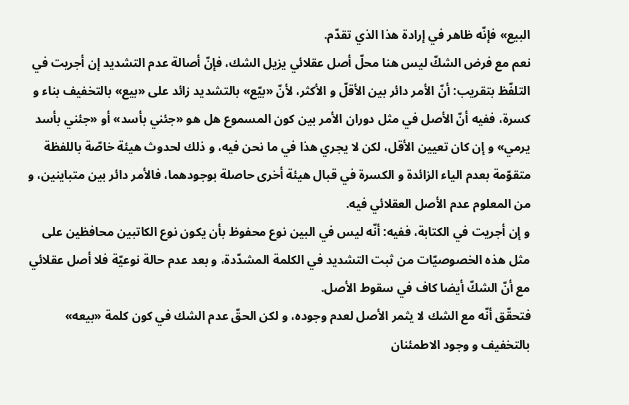البيع» فإنّه ظاهر في إرادة هذا الذي تقدّم.
نعم مع فرض الشكّ ليس هنا محلّ أصل عقلائي يزيل الشك، فإنّ أصالة عدم التشديد إن أجريت في التلفّظ بتقريب: أنّ الأمر دائر بين الأقلّ و الأكثر، لأنّ «بيّع» بالتشديد زائد على «بيع» بالتخفيف بناء و كسرة، ففيه أنّ الأصل في مثل دوران الأمر بين كون المسموع هل هو «جئني بأسد» أو «جئني بأسد يرمي» و إن كان تعيين الأقل، لكن لا يجري هذا في ما نحن فيه، و ذلك لحدوث هيئة خاصّة باللفظة متقوّمة بعدم الياء الزائدة و الكسرة في قبال هيئة أخرى حاصلة بوجودهما، فالأمر دائر بين متباينين، و من المعلوم عدم الأصل العقلائي فيه.
و إن أجريت في الكتابة، ففيه: أنّه ليس في البين نوع محفوظ بأن يكون نوع الكاتبين محافظين على مثل هذه الخصوصيّات من ثبت التشديد في الكلمة المشدّدة، و بعد عدم حالة نوعيّة فلا أصل عقلائي مع أنّ الشكّ أيضا كاف في سقوط الأصل.
فتحقّق أنّه مع الشك لا يثمر الأصل لعدم وجوده، و لكن الحقّ عدم الشك في كون كلمة «بيعه» بالتخفيف و وجود الاطمئنان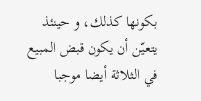بكونها كذلك، و حينئذ يتعيّن أن يكون قبض المبيع في الثلاثة أيضا موجبا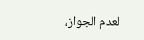لعدم الجواز،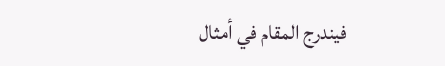فيندرج المقام في أمثال